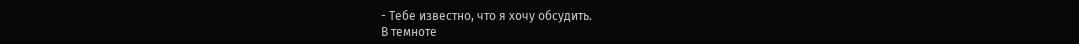- Тебе известно, что я хочу обсудить.
В темноте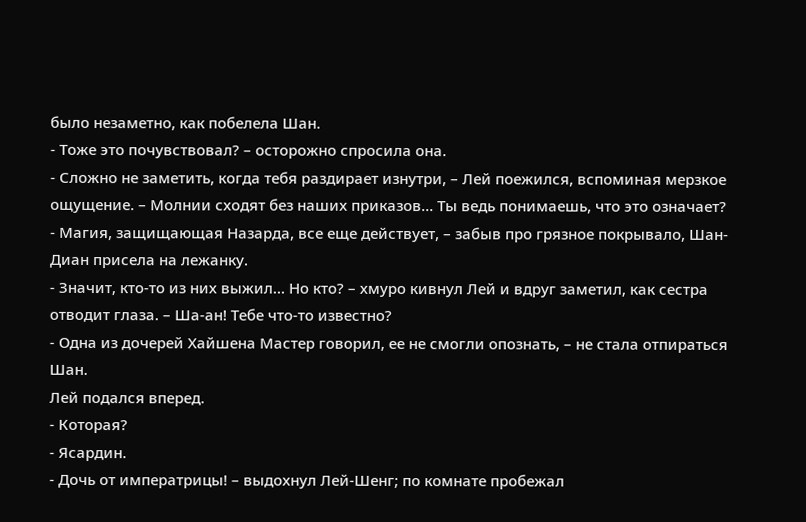было незаметно, как побелела Шан.
- Тоже это почувствовал? – осторожно спросила она.
- Сложно не заметить, когда тебя раздирает изнутри, – Лей поежился, вспоминая мерзкое ощущение. – Молнии сходят без наших приказов… Ты ведь понимаешь, что это означает?
- Магия, защищающая Назарда, все еще действует, – забыв про грязное покрывало, Шан-Диан присела на лежанку.
- Значит, кто-то из них выжил… Но кто? – хмуро кивнул Лей и вдруг заметил, как сестра отводит глаза. – Ша-ан! Тебе что-то известно?
- Одна из дочерей Хайшена Мастер говорил, ее не смогли опознать, – не стала отпираться Шан.
Лей подался вперед.
- Которая?
- Ясардин.
- Дочь от императрицы! – выдохнул Лей-Шенг; по комнате пробежал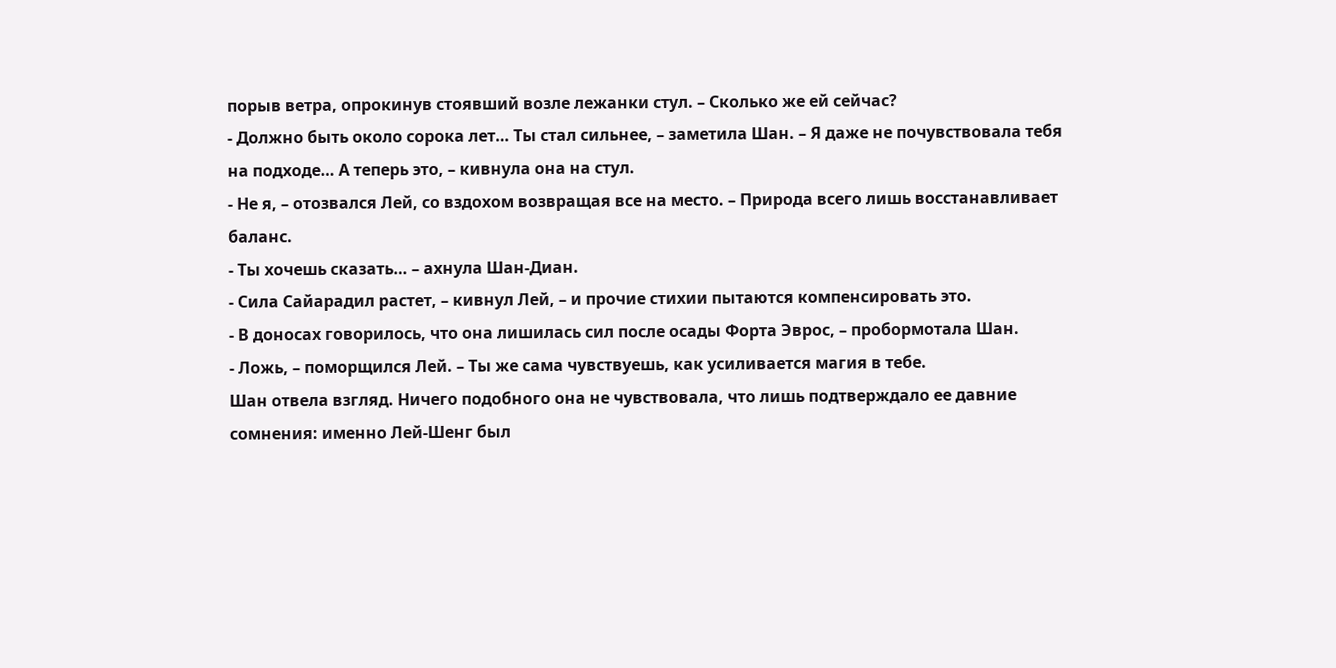порыв ветра, опрокинув стоявший возле лежанки стул. – Сколько же ей сейчас?
- Должно быть около сорока лет… Ты стал сильнее, – заметила Шан. – Я даже не почувствовала тебя на подходе… А теперь это, – кивнула она на стул.
- Не я, – отозвался Лей, со вздохом возвращая все на место. – Природа всего лишь восстанавливает баланс.
- Ты хочешь сказать… – ахнула Шан-Диан.
- Сила Сайарадил растет, – кивнул Лей, – и прочие стихии пытаются компенсировать это.
- В доносах говорилось, что она лишилась сил после осады Форта Эврос, – пробормотала Шан.
- Ложь, – поморщился Лей. – Ты же сама чувствуешь, как усиливается магия в тебе.
Шан отвела взгляд. Ничего подобного она не чувствовала, что лишь подтверждало ее давние сомнения: именно Лей-Шенг был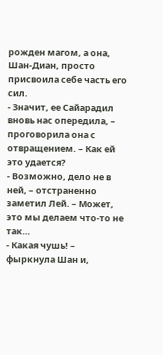рожден магом, а она, Шан-Диан, просто присвоила себе часть его сил.
- Значит, ее Сайарадил вновь нас опередила, – проговорила она с отвращением. – Как ей это удается?
- Возможно, дело не в ней, – отстраненно заметил Лей. – Может, это мы делаем что-то не так…
- Какая чушь! – фыркнула Шан и,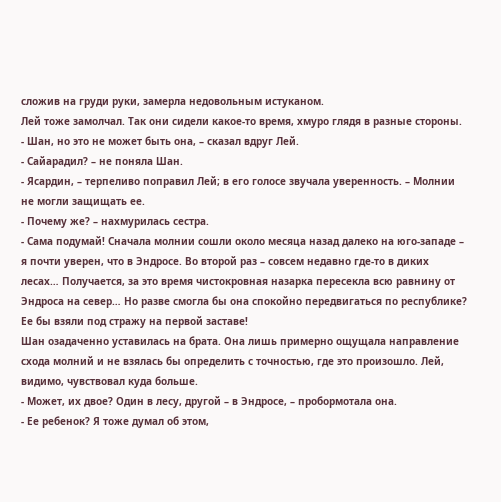сложив на груди руки, замерла недовольным истуканом.
Лей тоже замолчал. Так они сидели какое-то время, хмуро глядя в разные стороны.
- Шан, но это не может быть она, – сказал вдруг Лей.
- Сайарадил? – не поняла Шан.
- Ясардин, – терпеливо поправил Лей; в его голосе звучала уверенность. – Молнии не могли защищать ее.
- Почему же? – нахмурилась сестра.
- Сама подумай! Сначала молнии сошли около месяца назад далеко на юго-западе – я почти уверен, что в Эндросе. Во второй раз – совсем недавно где-то в диких лесах… Получается, за это время чистокровная назарка пересекла всю равнину от Эндроса на север… Но разве смогла бы она спокойно передвигаться по республике? Ее бы взяли под стражу на первой заставе!
Шан озадаченно уставилась на брата. Она лишь примерно ощущала направление схода молний и не взялась бы определить с точностью, где это произошло. Лей, видимо, чувствовал куда больше.
- Может, их двое? Один в лесу, другой – в Эндросе, – пробормотала она.
- Ее ребенок? Я тоже думал об этом,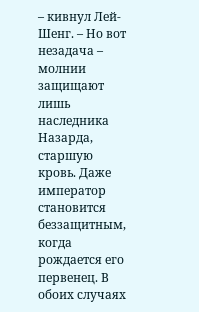– кивнул Лей-Шенг. – Но вот незадача – молнии защищают лишь наследника Назарда, старшую кровь. Даже император становится беззащитным, когда рождается его первенец. В обоих случаях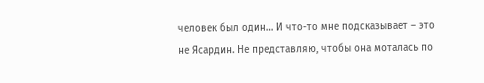человек был один… И что-то мне подсказывает – это не Ясардин. Не представляю, чтобы она моталась по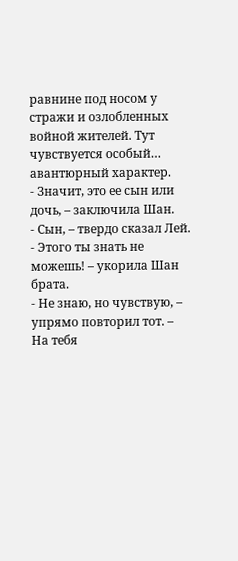равнине под носом у стражи и озлобленных войной жителей. Тут чувствуется особый… авантюрный характер.
- Значит, это ее сын или дочь, – заключила Шан.
- Сын, – твердо сказал Лей.
- Этого ты знать не можешь! – укорила Шан брата.
- Не знаю, но чувствую, – упрямо повторил тот. – На тебя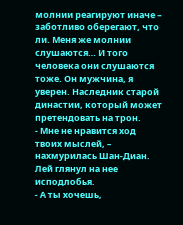молнии реагируют иначе – заботливо оберегают, что ли. Меня же молнии слушаются… И того человека они слушаются тоже. Он мужчина, я уверен. Наследник старой династии, который может претендовать на трон.
- Мне не нравится ход твоих мыслей, – нахмурилась Шан-Диан.
Лей глянул на нее исподлобья.
- А ты хочешь,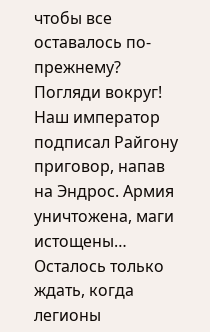чтобы все оставалось по-прежнему? Погляди вокруг! Наш император подписал Райгону приговор, напав на Эндрос. Армия уничтожена, маги истощены… Осталось только ждать, когда легионы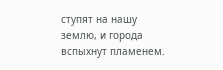ступят на нашу землю, и города вспыхнут пламенем.